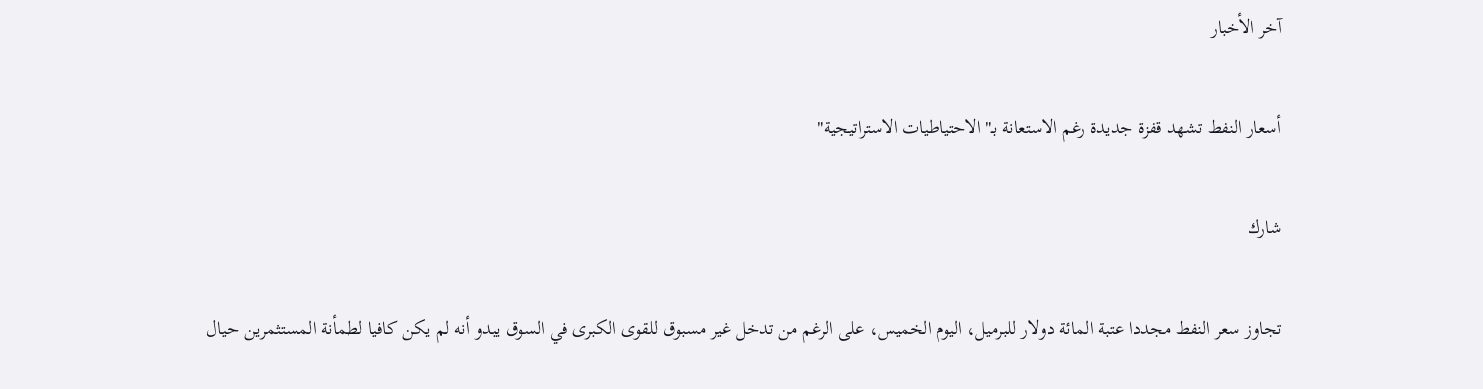آخر الأخبار

أسعار النفط تشهد قفزة جديدة رغم الاستعانة بـ"الاحتياطيات الاستراتيجية"

شارك

تجاوز سعر النفط مجددا عتبة المائة دولار للبرميل، اليوم الخميس، على الرغم من تدخل غير مسبوق للقوى الكبرى في السوق يبدو أنه لم يكن كافيا لطمأنة المستثمرين حيال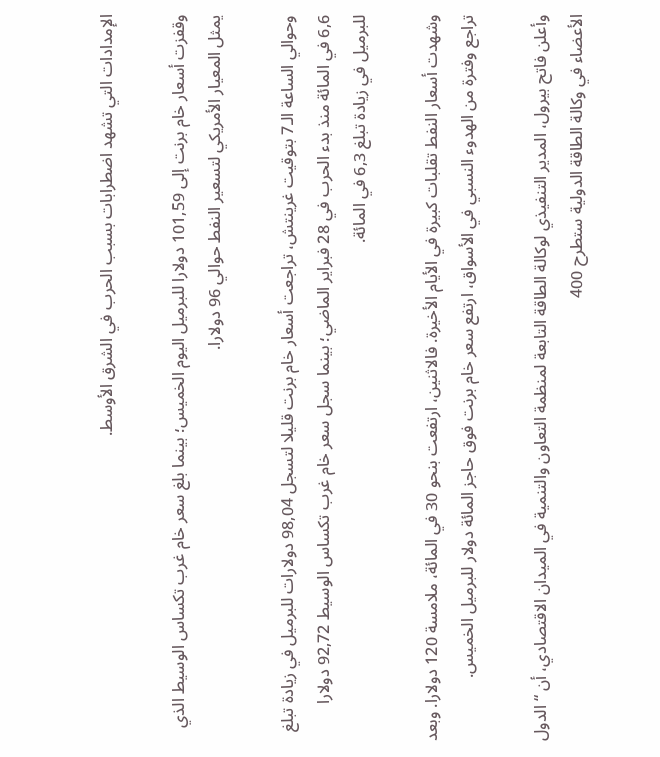الإمدادات التي تشهد اضطرابات بسبب الحرب في الشرق الأوسط.

وقفزت أسعار خام برنت إلى 101,59 دولارا للبرميل اليوم الخميس؛ بينما بلغ سعر خام غرب تكساس الوسيط الذي يمثل المعيار الأمريكي لتسعير النفط حوالي 96 دولارا.

وحوالي الساعة الـ7 بتوقيت غرينتش، تراجعت أسعار خام برنت قليلا لتسجل 98,04 دولارات للبرميل في زيادة تبلغ 6,6 في المائة منذ بدء الحرب في 28 فبراير الماضي؛ بينما سجل سعر خام غرب تكساس الوسيط 92,72 دولارا للبرميل في زيادة تبلغ 6,3 في المائة.

وشهدت أسعار النفط تقلبات كبيرة في الأيام الأخيرة. فالاثنين، ارتفعت بنحو 30 في المائة، ملامسة 120 دولارا. وبعد تراجع وفترة من الهدوء النسبي في الأسواق، ارتفع سعر خام برنت فوق حاجز المائة دولار للبرميل الخميس.

وأعلن فاتح بيرول، المدير التنفيذي لوكالة الطاقة التابعة لمنظمة التعاون والتنمية في الميدان الاقتصادي، أن “الدول الأعضاء في وكالة الطاقة الدولية ستطرح 400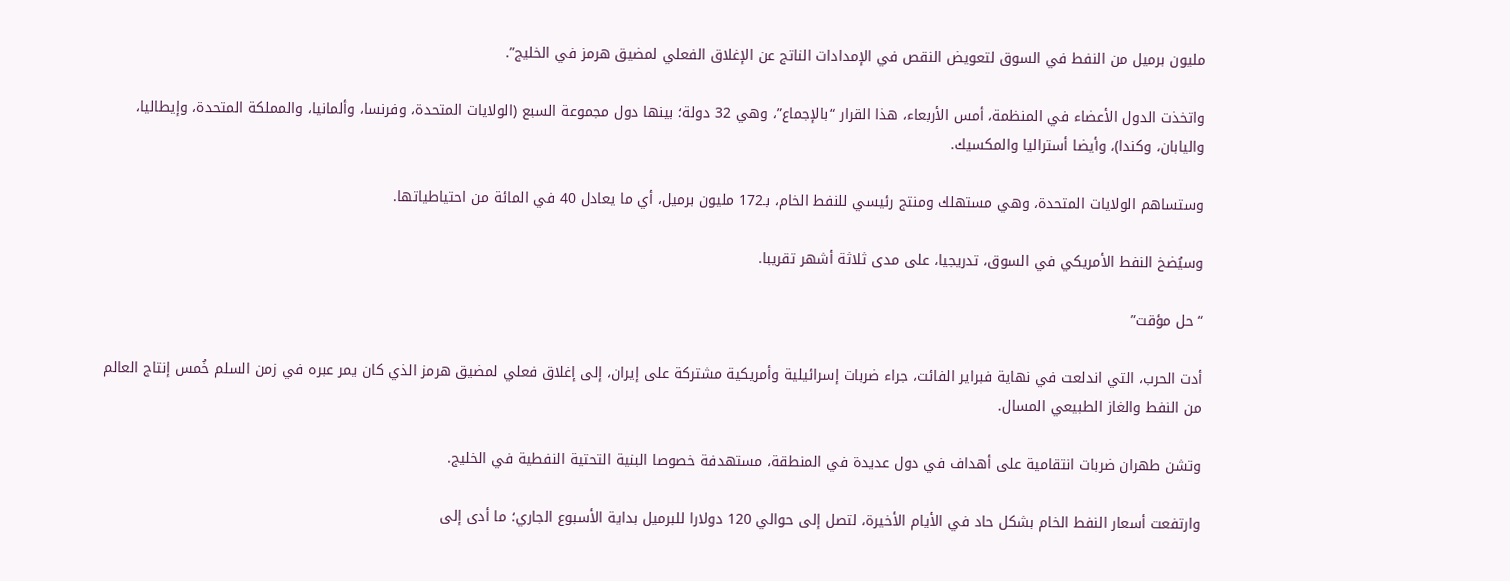مليون برميل من النفط في السوق لتعويض النقص في الإمدادات الناتج عن الإغلاق الفعلي لمضيق هرمز في الخليج”.

واتخذت الدول الأعضاء في المنظمة، أمس الأربعاء، هذا القرار “بالإجماع”، وهي 32 دولة؛ بينها دول مجموعة السبع (الولايات المتحدة، وفرنسا، وألمانيا، والمملكة المتحدة، وإيطاليا، واليابان، وكندا)، وأيضا أستراليا والمكسيك.

وستساهم الولايات المتحدة، وهي مستهلك ومنتج رئيسي للنفط الخام، بـ172 مليون برميل، أي ما يعادل 40 في المائة من احتياطياتها.

وسيُضخ النفط الأمريكي في السوق، تدريجيا، على مدى ثلاثة أشهر تقريبا.

“حل مؤقت”

أدت الحرب، التي اندلعت في نهاية فبراير الفائت، جراء ضربات إسرائيلية وأمريكية مشتركة على إيران، إلى إغلاق فعلي لمضيق هرمز الذي كان يمر عبره في زمن السلم خُمس إنتاج العالم من النفط والغاز الطبيعي المسال.

وتشن طهران ضربات انتقامية على أهداف في دول عديدة في المنطقة، مستهدفة خصوصا البنية التحتية النفطية في الخليج.

وارتفعت أسعار النفط الخام بشكل حاد في الأيام الأخيرة، لتصل إلى حوالي 120 دولارا للبرميل بداية الأسبوع الجاري؛ ما أدى إلى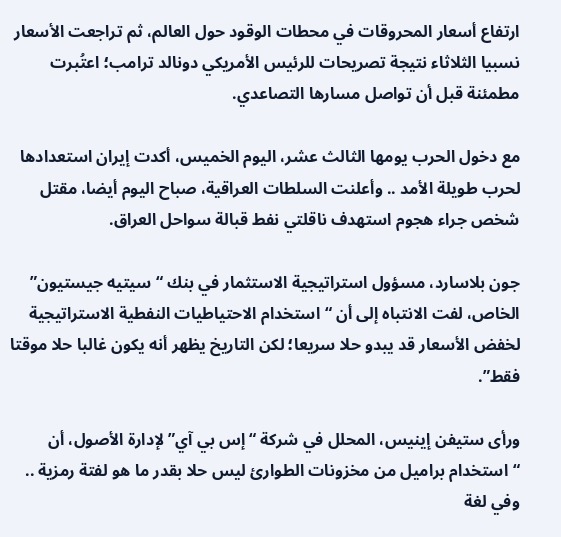ارتفاع أسعار المحروقات في محطات الوقود حول العالم، ثم تراجعت الأسعار نسبيا الثلاثاء نتيجة تصريحات للرئيس الأمريكي دونالد ترامب؛ اعتُبرت مطمئنة قبل أن تواصل مسارها التصاعدي.

مع دخول الحرب يومها الثالث عشر، اليوم الخميس، أكدت إيران استعدادها لحرب طويلة الأمد .. وأعلنت السلطات العراقية، صباح اليوم أيضا، مقتل شخص جراء هجوم استهدف ناقلتي نفط قبالة سواحل العراق.

جون بلاسارد، مسؤول استراتيجية الاستثمار في بنك “سيتيه جيستيون” الخاص، لفت الانتباه إلى أن “استخدام الاحتياطيات النفطية الاستراتيجية لخفض الأسعار قد يبدو حلا سريعا؛ لكن التاريخ يظهر أنه يكون غالبا حلا موقتا فقط”.

ورأى ستيفن إينيس، المحلل في شركة “إس بي آي” لإدارة الأصول، أن “استخدام براميل من مخزونات الطوارئ ليس حلا بقدر ما هو لفتة رمزية .. وفي لغة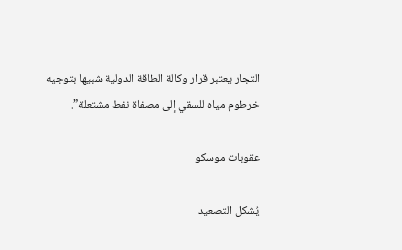التجار يعتبر قرار وكالة الطاقة الدولية شبيها بتوجيه خرطوم مياه للسقي إلى مصفاة نفط مشتعلة”.

عقوبات موسكو

يُشكل التصعيد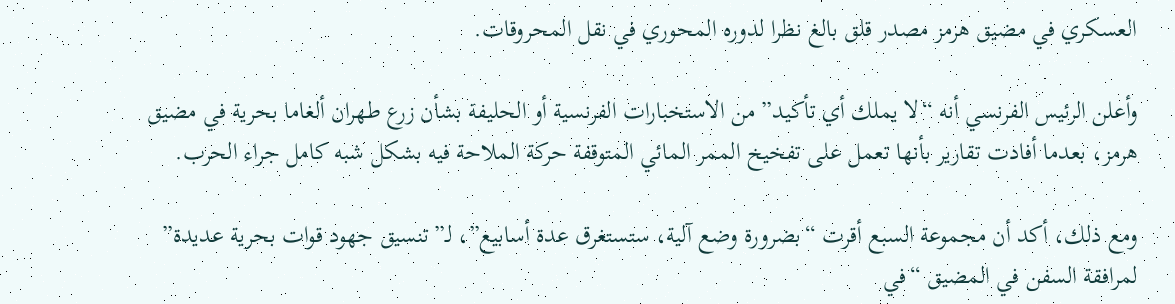العسكري في مضيق هرمز مصدر قلق بالغ نظرا لدوره المحوري في نقل المحروقات.

وأعلن الرئيس الفرنسي أنه “لا يملك أي تأكيد” من الاستخبارات الفرنسية أو الحليفة بشأن زرع طهران ألغاما بحرية في مضيق هرمز، بعدما أفادت تقارير بأنها تعمل على تفخيخ الممر المائي المتوقفة حركة الملاحة فيه بشكل شبه كامل جراء الحرب.

ومع ذلك، أكد أن مجموعة السبع أقرت “بضرورة وضع آلية، ستستغرق عدة أسابيع”، لـ”تنسيق جهود قوات بحرية عديدة” لمرافقة السفن في المضيق “في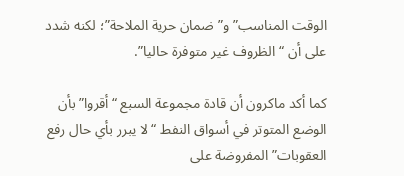الوقت المناسب” و”ضمان حرية الملاحة”؛ لكنه شدد على أن “الظروف غير متوفرة حاليا”.

كما أكد ماكرون أن قادة مجموعة السبع “أقروا” بأن الوضع المتوتر في أسواق النفط “لا يبرر بأي حال رفع العقوبات” المفروضة على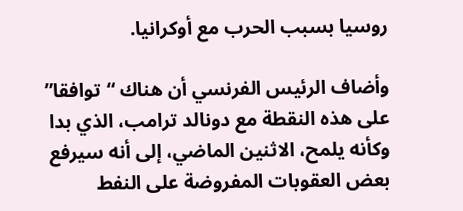روسيا بسبب الحرب مع أوكرانيا.

وأضاف الرئيس الفرنسي أن هناك “توافقا” على هذه النقطة مع دونالد ترامب، الذي بدا وكأنه يلمح، الاثنين الماضي، إلى أنه سيرفع بعض العقوبات المفروضة على النفط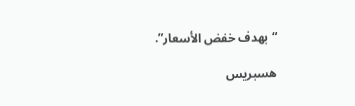“بهدف خفض الأسعار”.

هسبريس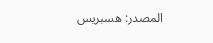المصدر: هسبريس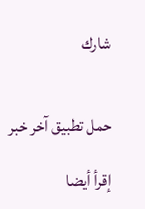شارك


حمل تطبيق آخر خبر

إقرأ أيضا